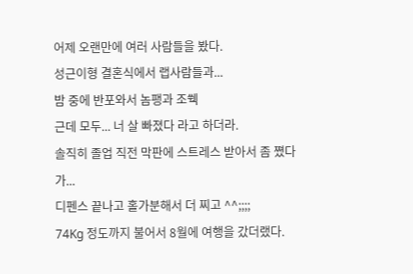어제 오랜만에 여러 사람들을 봤다.
성근이형 결혼식에서 랩사람들과...
밤 중에 반포와서 놈팽과 조쒝
근데 모두... 너 살 빠졌다 라고 하더라.
솔직히 졸업 직전 막판에 스트레스 받아서 좀 쪘다가...
디펜스 끝나고 홀가분해서 더 찌고 ^^;;;;
74Kg 정도까지 불어서 8월에 여행을 갔더랬다.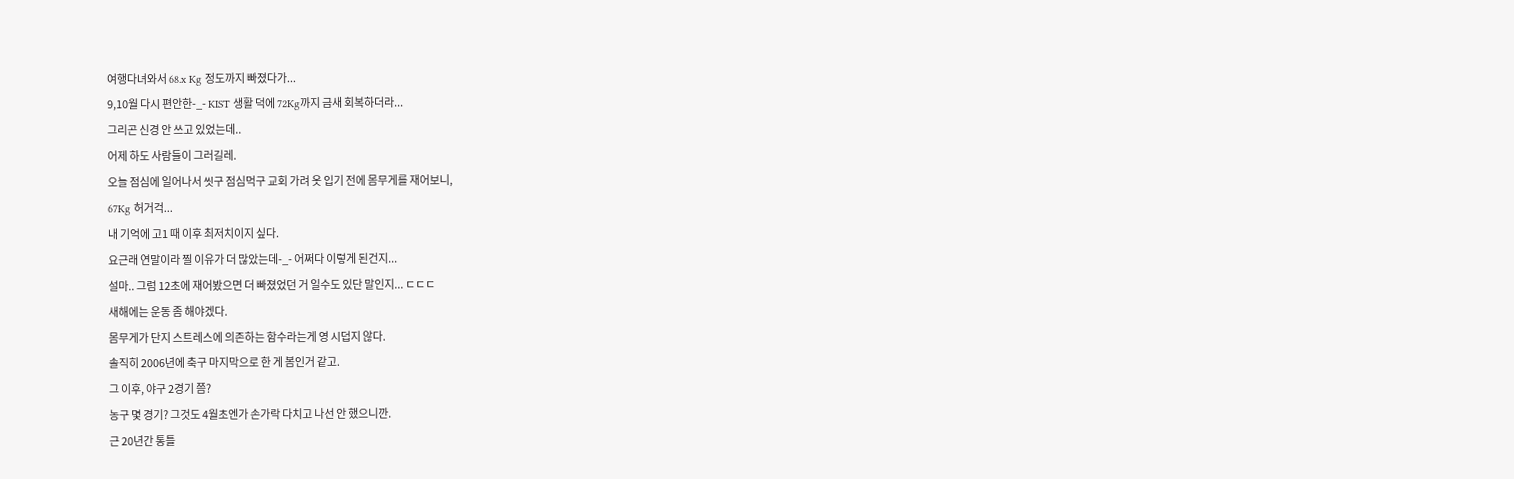여행다녀와서 68.x Kg 정도까지 빠졌다가...
9,10월 다시 편안한-_- KIST 생활 덕에 72Kg까지 금새 회복하더라...
그리곤 신경 안 쓰고 있었는데..
어제 하도 사람들이 그러길레.
오늘 점심에 일어나서 씻구 점심먹구 교회 가려 옷 입기 전에 몸무게를 재어보니,
67Kg 허거걱...
내 기억에 고1 때 이후 최저치이지 싶다.
요근래 연말이라 찔 이유가 더 많았는데-_- 어쩌다 이렇게 된건지...
설마.. 그럼 12초에 재어봤으면 더 빠졌었던 거 일수도 있단 말인지... ㄷㄷㄷ
새해에는 운동 좀 해야겠다.
몸무게가 단지 스트레스에 의존하는 함수라는게 영 시덥지 않다.
솔직히 2006년에 축구 마지막으로 한 게 봄인거 같고.
그 이후, 야구 2경기 쯤?
농구 몇 경기? 그것도 4월초엔가 손가락 다치고 나선 안 했으니깐.
근 20년간 통틀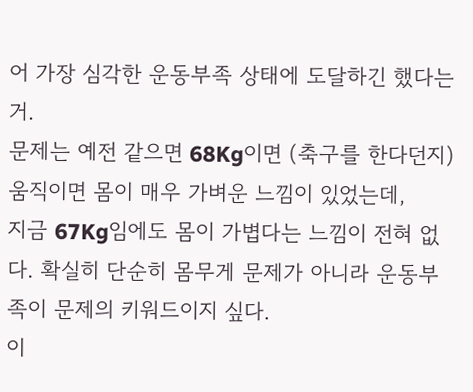어 가장 심각한 운동부족 상태에 도달하긴 했다는 거.
문제는 예전 같으면 68Kg이면 (축구를 한다던지) 움직이면 몸이 매우 가벼운 느낌이 있었는데,
지금 67Kg임에도 몸이 가볍다는 느낌이 전혀 없다. 확실히 단순히 몸무게 문제가 아니라 운동부족이 문제의 키워드이지 싶다.
이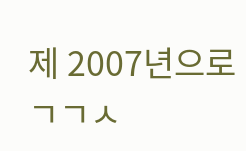제 2007년으로 ㄱㄱㅅ